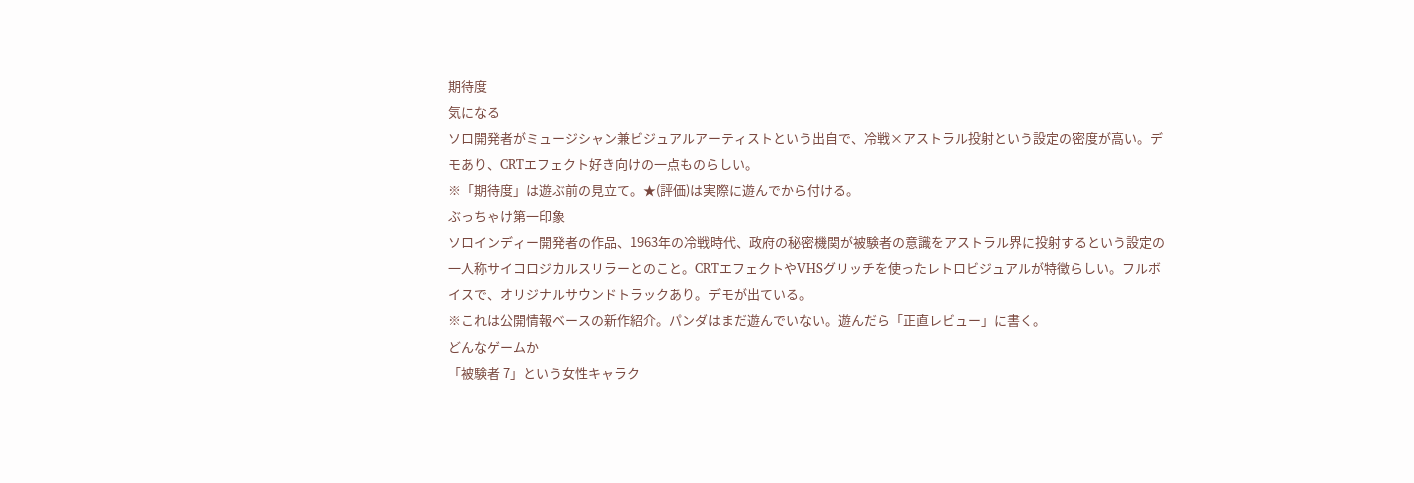期待度
気になる
ソロ開発者がミュージシャン兼ビジュアルアーティストという出自で、冷戦×アストラル投射という設定の密度が高い。デモあり、CRTエフェクト好き向けの一点ものらしい。
※「期待度」は遊ぶ前の見立て。★(評価)は実際に遊んでから付ける。
ぶっちゃけ第一印象
ソロインディー開発者の作品、1963年の冷戦時代、政府の秘密機関が被験者の意識をアストラル界に投射するという設定の一人称サイコロジカルスリラーとのこと。CRTエフェクトやVHSグリッチを使ったレトロビジュアルが特徴らしい。フルボイスで、オリジナルサウンドトラックあり。デモが出ている。
※これは公開情報ベースの新作紹介。パンダはまだ遊んでいない。遊んだら「正直レビュー」に書く。
どんなゲームか
「被験者 7」という女性キャラク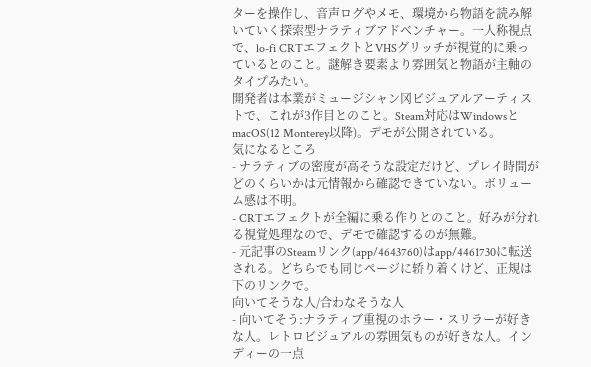ターを操作し、音声ログやメモ、環境から物語を読み解いていく探索型ナラティブアドベンチャー。一人称視点で、lo-fi CRTエフェクトとVHSグリッチが視覚的に乗っているとのこと。謎解き要素より雰囲気と物語が主軸のタイプみたい。
開発者は本業がミュージシャン冈ビジュアルアーティストで、これが3作目とのこと。Steam対応はWindowsとmacOS(12 Monterey以降)。デモが公開されている。
気になるところ
- ナラティブの密度が高そうな設定だけど、プレイ時間がどのくらいかは元情報から確認できていない。ボリューム感は不明。
- CRTエフェクトが全編に乗る作りとのこと。好みが分れる視覚処理なので、デモで確認するのが無難。
- 元記事のSteamリンク(app/4643760)はapp/4461730に転送される。どちらでも同じページに轿り着くけど、正規は下のリンクで。
向いてそうな人/合わなそうな人
- 向いてそう:ナラティブ重視のホラー・スリラーが好きな人。レトロビジュアルの雰囲気ものが好きな人。インディーの一点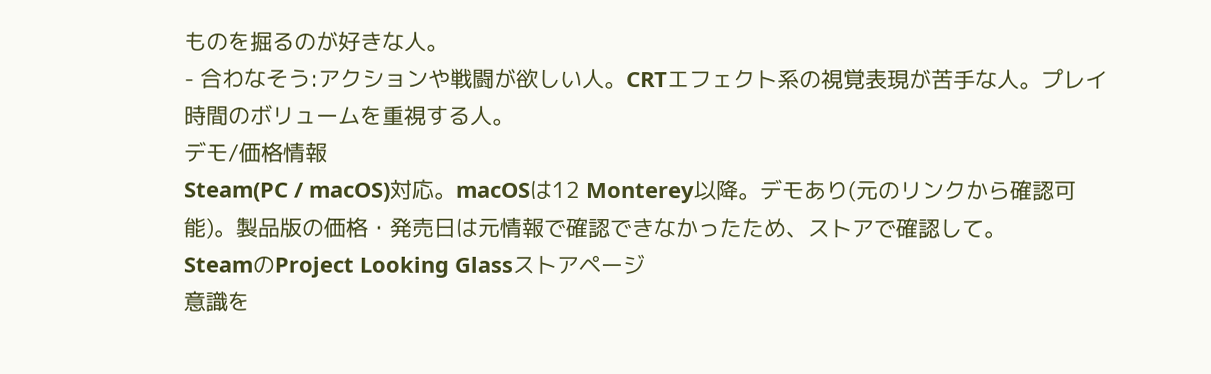ものを掘るのが好きな人。
- 合わなそう:アクションや戦闘が欲しい人。CRTエフェクト系の視覚表現が苦手な人。プレイ時間のボリュームを重視する人。
デモ/価格情報
Steam(PC / macOS)対応。macOSは12 Monterey以降。デモあり(元のリンクから確認可能)。製品版の価格・発売日は元情報で確認できなかったため、ストアで確認して。
SteamのProject Looking Glassストアページ
意識を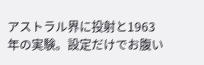アストラル界に投射と1963年の実験。設定だけでお腹い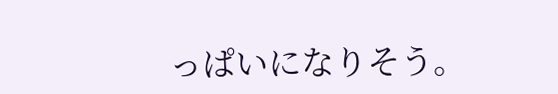っぱいになりそう。